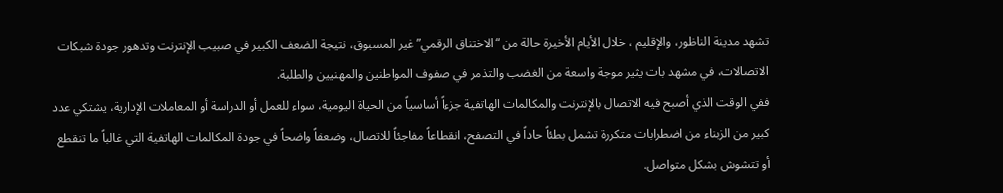تشهد مدينة الناظور، والإقليم ، خلال الأيام الأخيرة حالة من “الاختناق الرقمي” غير المسبوق، نتيجة الضعف الكبير في صبيب الإنترنت وتدهور جودة شبكات الاتصالات، في مشهد بات يثير موجة واسعة من الغضب والتذمر في صفوف المواطنين والمهنيين والطلبة.
ففي الوقت الذي أصبح فيه الاتصال بالإنترنت والمكالمات الهاتفية جزءاً أساسياً من الحياة اليومية، سواء للعمل أو الدراسة أو المعاملات الإدارية، يشتكي عدد كبير من الزبناء من اضطرابات متكررة تشمل بطئاً حاداً في التصفح، انقطاعاً مفاجئاً للاتصال، وضعفاً واضحاً في جودة المكالمات الهاتفية التي غالباً ما تنقطع أو تتشوش بشكل متواصل.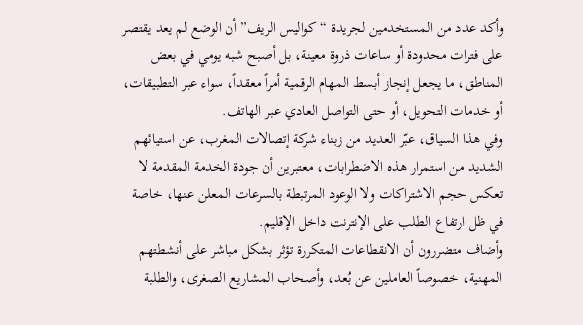وأكد عدد من المستخدمين لجريدة “كواليس الريف” أن الوضع لم يعد يقتصر على فترات محدودة أو ساعات ذروة معينة، بل أصبح شبه يومي في بعض المناطق، ما يجعل إنجاز أبسط المهام الرقمية أمراً معقداً، سواء عبر التطبيقات، أو خدمات التحويل، أو حتى التواصل العادي عبر الهاتف.
وفي هذا السياق، عبّر العديد من زبناء شركة إتصالات المغرب، عن استيائهم الشديد من استمرار هذه الاضطرابات، معتبرين أن جودة الخدمة المقدمة لا تعكس حجم الاشتراكات ولا الوعود المرتبطة بالسرعات المعلن عنها، خاصة في ظل ارتفاع الطلب على الإنترنت داخل الإقليم.
وأضاف متضررون أن الانقطاعات المتكررة تؤثر بشكل مباشر على أنشطتهم المهنية، خصوصاً العاملين عن بُعد، وأصحاب المشاريع الصغرى، والطلبة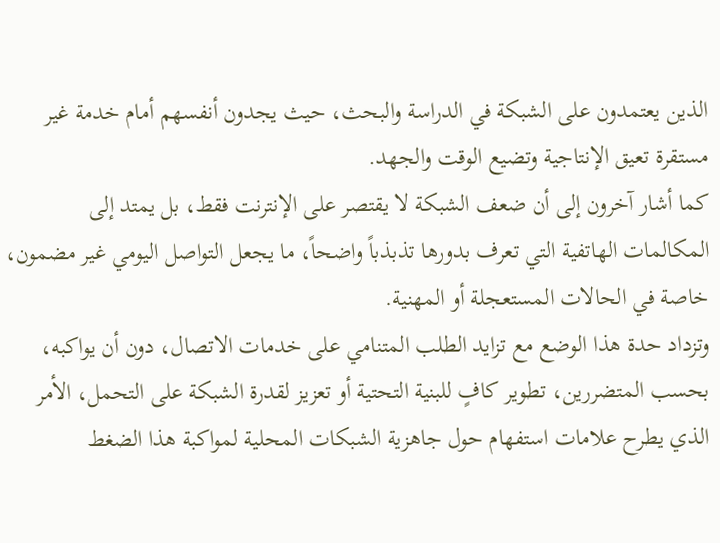الذين يعتمدون على الشبكة في الدراسة والبحث، حيث يجدون أنفسهم أمام خدمة غير مستقرة تعيق الإنتاجية وتضيع الوقت والجهد.
كما أشار آخرون إلى أن ضعف الشبكة لا يقتصر على الإنترنت فقط، بل يمتد إلى المكالمات الهاتفية التي تعرف بدورها تذبذباً واضحاً، ما يجعل التواصل اليومي غير مضمون، خاصة في الحالات المستعجلة أو المهنية.
وتزداد حدة هذا الوضع مع تزايد الطلب المتنامي على خدمات الاتصال، دون أن يواكبه، بحسب المتضررين، تطوير كافٍ للبنية التحتية أو تعزيز لقدرة الشبكة على التحمل، الأمر الذي يطرح علامات استفهام حول جاهزية الشبكات المحلية لمواكبة هذا الضغط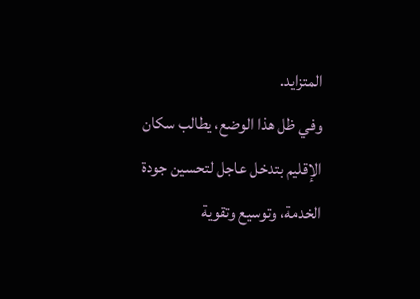المتزايد.
وفي ظل هذا الوضع، يطالب سكان الإقليم بتدخل عاجل لتحسين جودة الخدمة، وتوسيع وتقوية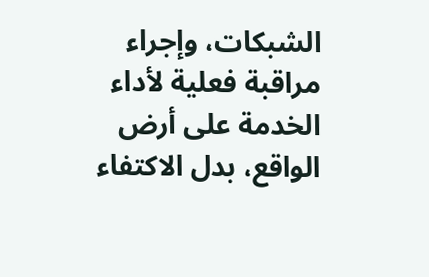الشبكات، وإجراء مراقبة فعلية لأداء الخدمة على أرض الواقع، بدل الاكتفاء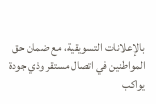بالإعلانات التسويقية، مع ضمان حق المواطنين في اتصال مستقر وذي جودة يواكب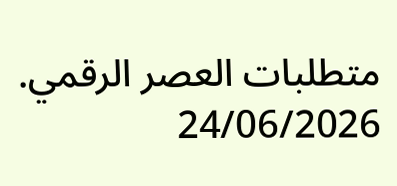متطلبات العصر الرقمي.
24/06/2026